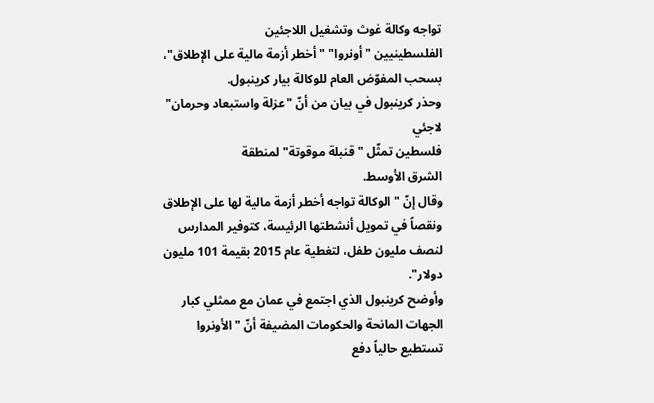تواجه وكالة غوث وتشغيل اللاجئين
الفلسطينيين "أونروا" "أخطر أزمة مالية على الإطلاق"، بسحب المفوّض العام للوكالة بيار كرينبول.
وحذر كرينبول في بيان من أنّ "عزلة واستبعاد وحرمان" لاجئي
فلسطين تمثّل "قنبلة موقوتة" لمنطقة
الشرق الأوسط.
وقال إنّ "الوكالة تواجه أخطر أزمة مالية لها على الإطلاق ونقصاً في تمويل أنشطتها الرئيسة، كتوفير المدارس لنصف مليون طفل، لتغطية عام 2015 بقيمة 101 مليون
دولار".
وأوضح كرينبول الذي اجتمع في عمان مع ممثلي كبار الجهات المانحة والحكومات المضيفة أنّ "الأونروا تستطيع حالياً دفع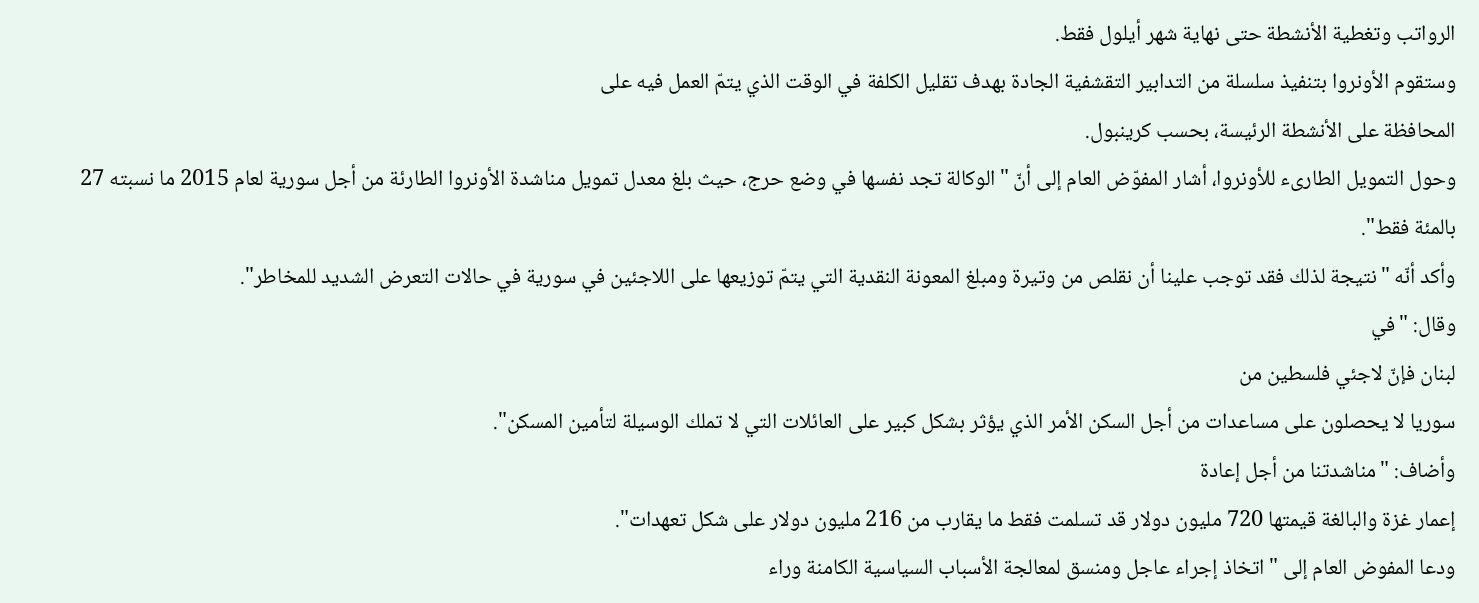الرواتب وتغطية الأنشطة حتى نهاية شهر أيلول فقط.
وستقوم الأونروا بتنفيذ سلسلة من التدابير التقشفية الجادة بهدف تقليل الكلفة في الوقت الذي يتمّ العمل فيه على
المحافظة على الأنشطة الرئيسة، بحسب كرينبول.
وحول التمويل الطارىء للأونروا، أشار المفوّض العام إلى أنّ "الوكالة تجد نفسها في وضع حرج، حيث بلغ معدل تمويل مناشدة الأونروا الطارئة من أجل سورية لعام 2015 ما نسبته 27 بالمئة فقط".
وأكد أنّه "نتيجة لذلك فقد توجب علينا أن نقلص من وتيرة ومبلغ المعونة النقدية التي يتمّ توزيعها على اللاجئين في سورية في حالات التعرض الشديد للمخاطر".
وقال: "في
لبنان فإنّ لاجئي فلسطين من
سوريا لا يحصلون على مساعدات من أجل السكن الأمر الذي يؤثر بشكل كبير على العائلات التي لا تملك الوسيلة لتأمين المسكن".
وأضاف: "مناشدتنا من أجل إعادة
إعمار غزة والبالغة قيمتها 720 مليون دولار قد تسلمت فقط ما يقارب من 216 مليون دولار على شكل تعهدات".
ودعا المفوض العام إلى "اتخاذ إجراء عاجل ومنسق لمعالجة الأسباب السياسية الكامنة وراء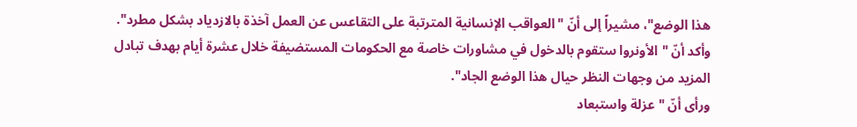هذا الوضع"، مشيراً إلى أنّ "العواقب الإنسانية المترتبة على التقاعس عن العمل آخذة بالازدياد بشكل مطرد".
وأكد أنّ "الأونروا ستقوم بالدخول في مشاورات خاصة مع الحكومات المستضيفة خلال عشرة أيام بهدف تبادل المزيد من وجهات النظر حيال هذا الوضع الجاد".
ورأى أنّ "عزلة واستبعاد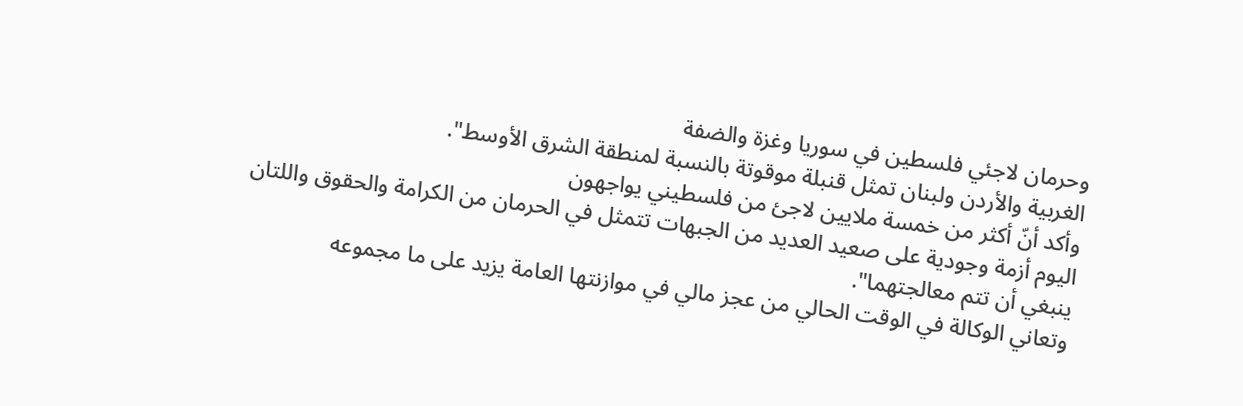وحرمان لاجئي فلسطين في سوريا وغزة والضفة
الغربية والأردن ولبنان تمثل قنبلة موقوتة بالنسبة لمنطقة الشرق الأوسط".
وأكد أنّ أكثر من خمسة ملايين لاجئ من فلسطيني يواجهون
اليوم أزمة وجودية على صعيد العديد من الجبهات تتمثل في الحرمان من الكرامة والحقوق واللتان ينبغي أن تتم معالجتهما".
وتعاني الوكالة في الوقت الحالي من عجز مالي في موازنتها العامة يزيد على ما مجموعه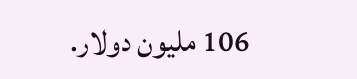106 مليون دولار.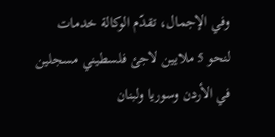وفي الإجمال، تقدّم الوكالة خدمات لنحو 5 ملايين لاجئ فلسطيني مسجلين
في الأردن وسوريا ولبنان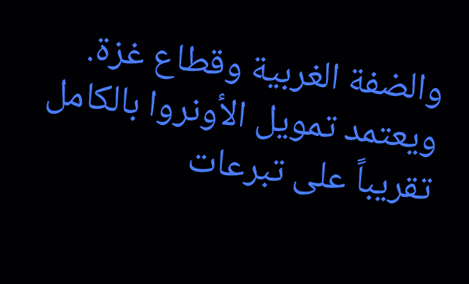والضفة الغربية وقطاع غزة.
ويعتمد تمويل الأونروا بالكامل تقريباً على تبرعات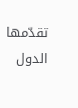تقدّمها الدول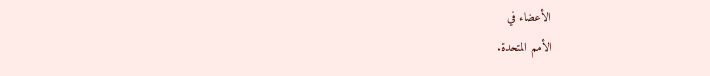الأعضاء في
الأمم المتحدة.